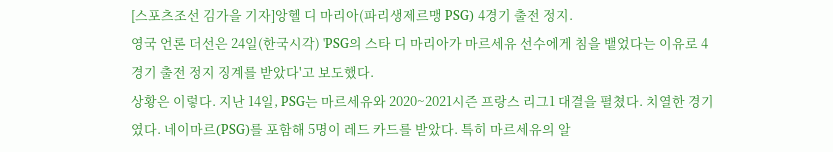[스포츠조선 김가을 기자]앙헬 디 마리아(파리생제르맹 PSG) 4경기 출전 정지.
영국 언론 더선은 24일(한국시각) 'PSG의 스타 디 마리아가 마르세유 선수에게 침을 뱉었다는 이유로 4경기 출전 정지 징계를 받았다'고 보도했다.
상황은 이렇다. 지난 14일, PSG는 마르세유와 2020~2021시즌 프랑스 리그1 대결을 펼쳤다. 치열한 경기였다. 네이마르(PSG)를 포함해 5명이 레드 카드를 받았다. 특히 마르세유의 알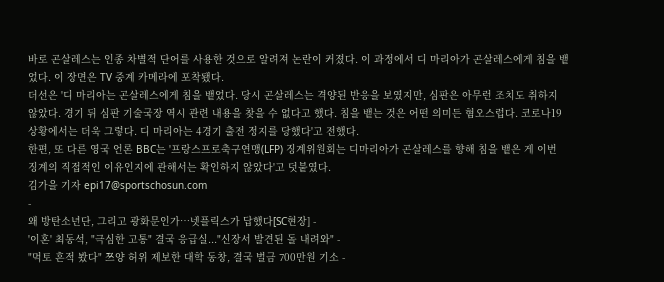바로 곤살레스는 인종 차별적 단어를 사용한 것으로 알려져 논란이 커졌다. 이 과정에서 디 마리아가 곤살레스에게 침을 뱉었다. 이 장면은 TV 중계 카메라에 포착됐다.
더선은 '디 마리아는 곤살레스에게 침을 뱉었다. 당시 곤살레스는 격양된 반응을 보였지만, 심판은 아무런 조치도 취하지 않았다. 경기 뒤 심판 기술국장 역시 관련 내용을 찾을 수 없다고 했다. 침을 뱉는 것은 어떤 의미든 혐오스럽다. 코로나19 상황에서는 더욱 그렇다. 디 마리아는 4경기 출전 정지를 당했다'고 전했다.
한편, 또 다른 영국 언론 BBC는 '프랑스프로축구연맹(LFP) 징계위원회는 디마리아가 곤살레스를 향해 침을 뱉은 게 이번 징계의 직접적인 이유인지에 관해서는 확인하지 않았다'고 덧붙였다.
김가을 기자 epi17@sportschosun.com
-
왜 방탄소년단, 그리고 광화문인가…넷플릭스가 답했다[SC현장] -
'이혼' 최동석, "극심한 고통" 결국 응급실..."신장서 발견된 돌 내려와" -
"먹토 흔적 봤다" 쯔양 허위 제보한 대학 동창, 결국 벌금 700만원 기소 -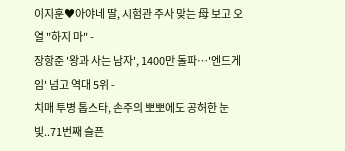이지훈♥아야네 딸, 시험관 주사 맞는 母 보고 오열 "하지 마" -
장항준 '왕과 사는 남자', 1400만 돌파…'엔드게임' 넘고 역대 5위 -
치매 투병 톱스타, 손주의 뽀뽀에도 공허한 눈빛..71번째 슬픈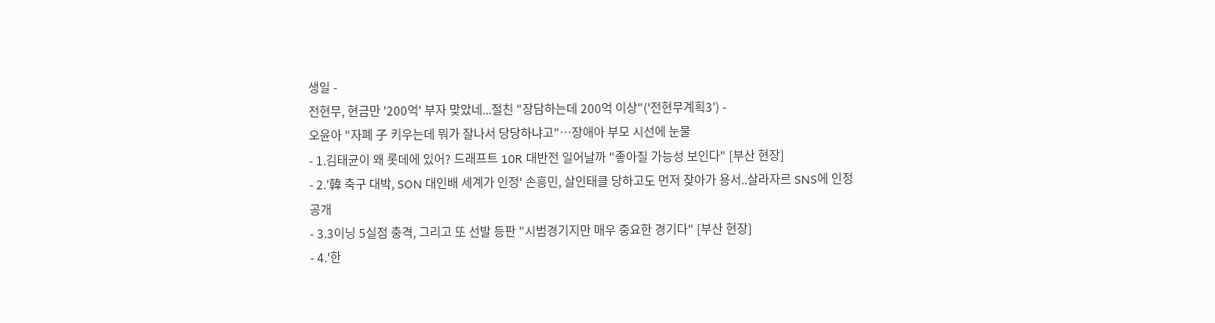생일 -
전현무, 현금만 '200억' 부자 맞았네...절친 "장담하는데 200억 이상"('전현무계획3') -
오윤아 "자폐 子 키우는데 뭐가 잘나서 당당하냐고"…장애아 부모 시선에 눈물
- 1.김태균이 왜 롯데에 있어? 드래프트 10R 대반전 일어날까 "좋아질 가능성 보인다" [부산 현장]
- 2.'韓 축구 대박, SON 대인배 세계가 인정' 손흥민, 살인태클 당하고도 먼저 찾아가 용서..살라자르 SNS에 인정 공개
- 3.3이닝 5실점 충격, 그리고 또 선발 등판 "시범경기지만 매우 중요한 경기다" [부산 현장]
- 4.'한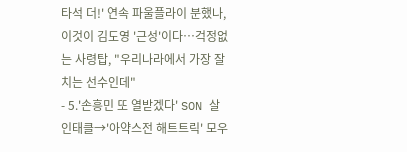타석 더!' 연속 파울플라이 분했나, 이것이 김도영 '근성'이다…걱정없는 사령탑, "우리나라에서 가장 잘치는 선수인데"
- 5.'손흥민 또 열받겠다' SON 살인태클→'아약스전 해트트릭' 모우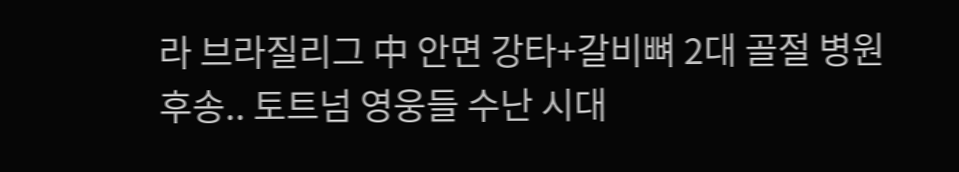라 브라질리그 中 안면 강타+갈비뼈 2대 골절 병원 후송.. 토트넘 영웅들 수난 시대